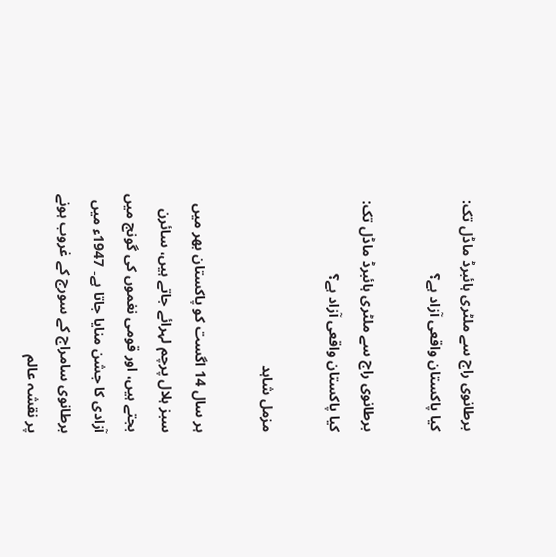برطانوی راج سے ملٹری ہائبرڈ ماڈل تک: کیا پاکستان واقعی آزاد ہے؟

برطانوی راج سے ملٹری ہائبرڈ ماڈل تک: کیا پاکستان واقعی آزاد ہے؟

مزمل شاہد

ہر سال 14 اگست کو پاکستان بھر میں سبز ہلال پرچم لہرائے جاتے ہیں، سائرن بجتے ہیں، اور قومی نغموں کی گونج میں آزادی کا جشن منایا جاتا ہے۔ 1947ء میں برطانوی سامراج کے سورج کے غروب ہونے پر نقشہ عالم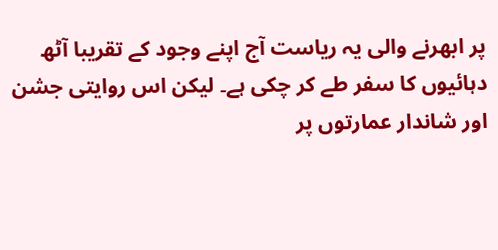پر ابھرنے والی یہ ریاست آج اپنے وجود کے تقریبا آٹھ دہائیوں کا سفر طے کر چکی ہے۔ لیکن اس روایتی جشن اور شاندار عمارتوں پر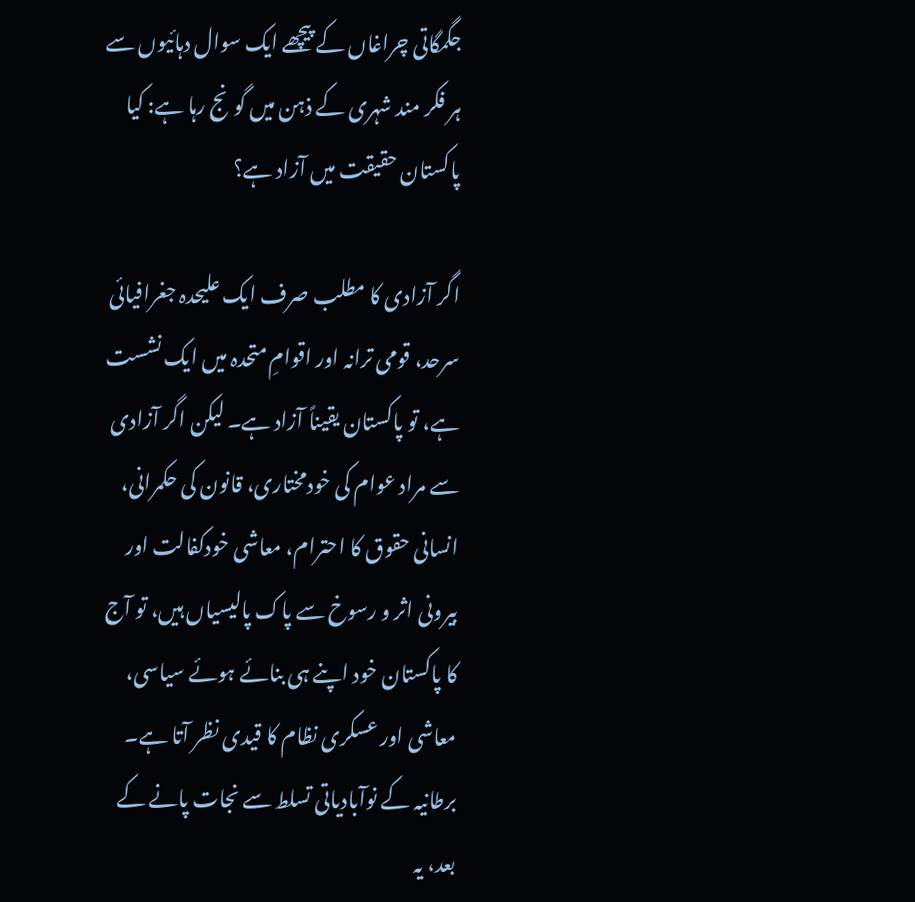جگمگاتی چراغاں کے پیچھے ایک سوال دہائیوں سے ہر فکر مند شہری کے ذہن میں گونج رہا ہے: کیا پاکستان حقیقت میں آزاد ہے؟

اگر آزادی کا مطلب صرف ایک علیحدہ جغرافیائی سرحد، قومی ترانہ اور اقوامِ متحدہ میں ایک نشست ہے، تو پاکستان یقیناً آزاد ہے۔ لیکن اگر آزادی سے مراد عوام کی خودمختاری، قانون کی حکمرانی، انسانی حقوق کا احترام، معاشی خودکفالت اور بیرونی اثر و رسوخ سے پاک پالیسیاں ہیں، تو آج کا پاکستان خود اپنے ہی بنائے ہوئے سیاسی، معاشی اور عسکری نظام کا قیدی نظر آتا ہے۔ برطانیہ کے نوآبادیاتی تسلط سے نجات پانے کے بعد، یہ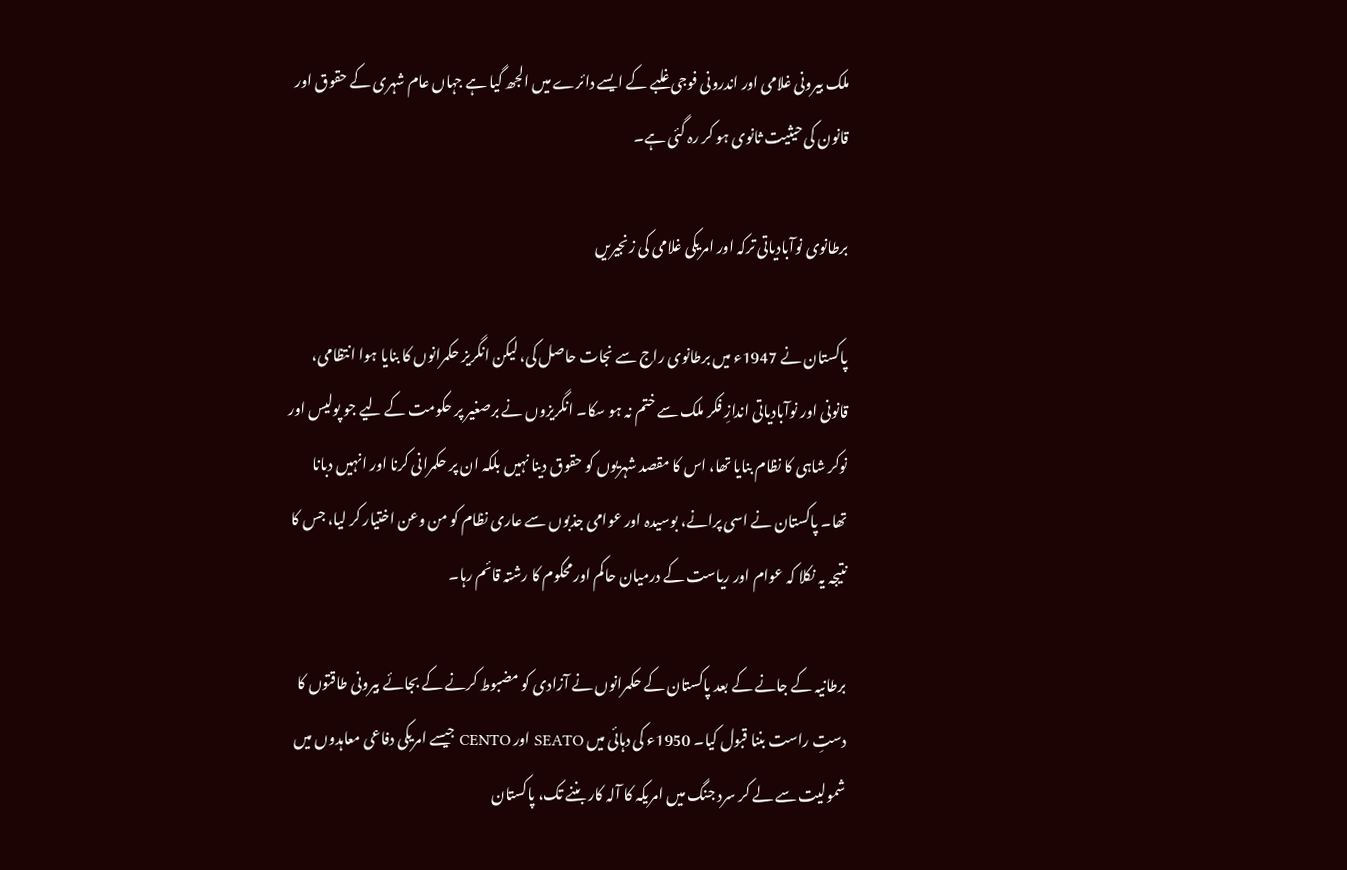ملک بیرونی غلامی اور اندرونی فوجی غلبے کے ایسے دائرے میں الجھ گیا ہے جہاں عام شہری کے حقوق اور قانون کی حیثیت ثانوی ہو کر رہ گئی ہے۔

برطانوی نوآبادیاتی ترکہ اور امریکی غلامی کی زنجیریں

پاکستان نے 1947ء میں برطانوی راج سے نجات حاصل کی، لیکن انگریز حکمرانوں کا بنایا ہوا انتظامی، قانونی اور نوآبادیاتی اندازِ فکر ملک سے ختم نہ ہو سکا۔ انگریزوں نے برصغیر پر حکومت کے لیے جو پولیس اور نوکر شاہی کا نظام بنایا تھا، اس کا مقصد شہریوں کو حقوق دینا نہیں بلکہ ان پر حکمرانی کرنا اور انہیں دبانا تھا۔ پاکستان نے اسی پرانے، بوسیدہ اور عوامی جذبوں سے عاری نظام کو من وعن اختیار کر لیا، جس کا نتیجہ یہ نکلا کہ عوام اور ریاست کے درمیان حاکم اور محکوم کا رشتہ قائم رہا۔

برطانیہ کے جانے کے بعد پاکستان کے حکمرانوں نے آزادی کو مضبوط کرنے کے بجائے بیرونی طاقتوں کا دستِ راست بننا قبول کیا۔ 1950ء کی دہائی میں SEATO اور CENTO جیسے امریکی دفاعی معاہدوں میں شمولیت سے لے کر سرد جنگ میں امریکہ کا آلہ کار بننے تک، پاکستان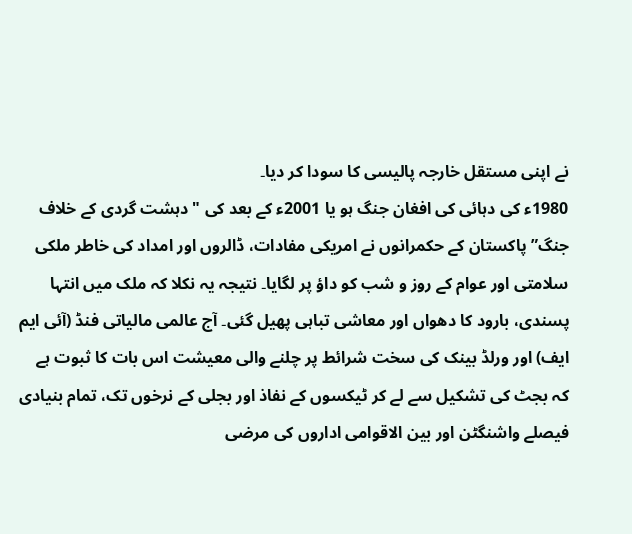نے اپنی مستقل خارجہ پالیسی کا سودا کر دیا۔
1980ء کی دہائی کی افغان جنگ ہو یا 2001ء کے بعد کی "دہشت گردی کے خلاف جنگ” پاکستان کے حکمرانوں نے امریکی مفادات، ڈالروں اور امداد کی خاطر ملکی سلامتی اور عوام کے روز و شب کو داؤ پر لگایا۔ نتیجہ یہ نکلا کہ ملک میں انتہا پسندی، بارود کا دھواں اور معاشی تباہی پھیل گئی۔ آج عالمی مالیاتی فنڈ (آئی ایم ایف) اور ورلڈ بینک کی سخت شرائط پر چلنے والی معیشت اس بات کا ثبوت ہے کہ بجٹ کی تشکیل سے لے کر ٹیکسوں کے نفاذ اور بجلی کے نرخوں تک، تمام بنیادی فیصلے واشنگٹن اور بین الاقوامی اداروں کی مرضی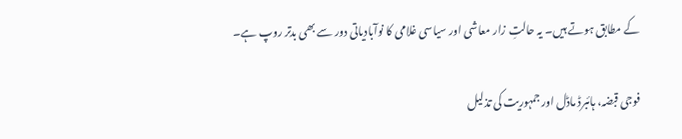کے مطابق ہوتے ہیں۔ یہ حالتِ زار معاشی اور سیاسی غلامی کا نوآبادیاتی دور سے بھی بدتر روپ ہے۔

فوجی قبضہ، ہائبرڈ ماڈل اور جمہوریت کی تذلیل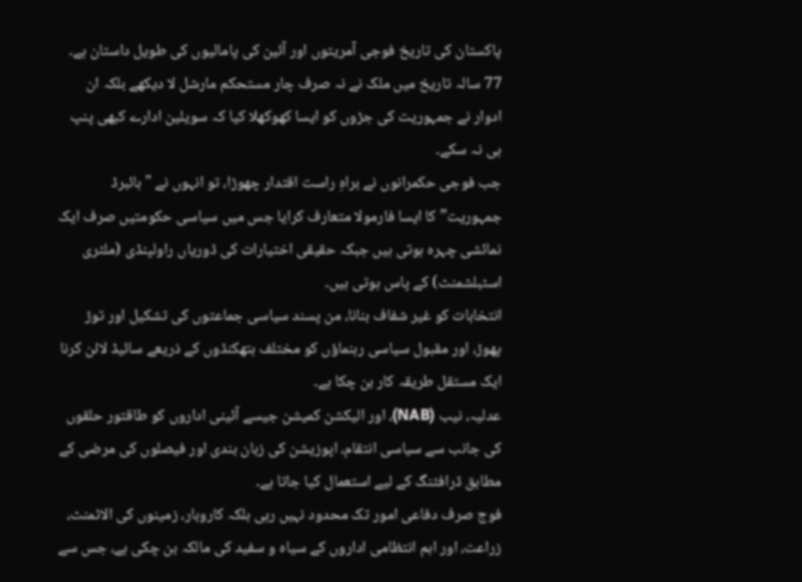پاکستان کی تاریخ فوجی آمریتوں اور آئین کی پامالیوں کی طویل داستان ہے۔ 77 سالہ تاریخ میں ملک نے نہ صرف چار مستحکم مارشل لا دیکھے بلکہ ان ادوار نے جمہوریت کی جڑوں کو ایسا کھوکھلا کیا کہ سویلین ادارے کبھی پنپ ہی نہ سکے۔
جب فوجی حکمرانوں نے براہِ راست اقتدار چھوڑا، تو انہوں نے "ہائبرڈ جمہوریت” کا ایسا فارمولا متعارف کرایا جس میں سیاسی حکومتیں صرف ایک نمائشی چہرہ ہوتی ہیں جبکہ حقیقی اختیارات کی ڈوریاں راولپنڈی (ملٹری اسٹبلشمنٹ) کے پاس ہوتی ہیں۔
انتخابات کو غیر شفاف بنانا، من پسند سیاسی جماعتوں کی تشکیل اور توڑ پھوڑ، اور مقبول سیاسی رہنماؤں کو مختلف ہتھکنڈوں کے ذریعے سائیڈ لائن کرنا ایک مستقل طریقہ کار بن چکا ہے۔
عدلیہ، نیب (NAB)، اور الیکشن کمیشن جیسے آئینی اداروں کو طاقتور حلقوں کی جانب سے سیاسی انتقام، اپوزیشن کی زبان بندی اور فیصلوں کی مرضی کے مطابق ڈرافٹنگ کے لیے استعمال کیا جاتا ہے۔
فوج صرف دفاعی امور تک محدود نہیں رہی بلکہ کاروبار، زمینوں کی الاٹمنٹ، زراعت، اور اہم انتظامی اداروں کے سیاہ و سفید کی مالکہ بن چکی ہے، جس سے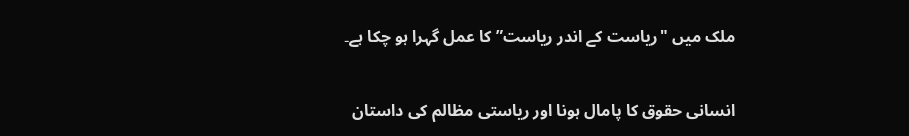ملک میں "ریاست کے اندر ریاست” کا عمل گہرا ہو چکا ہے۔

انسانی حقوق کا پامال ہونا اور ریاستی مظالم کی داستان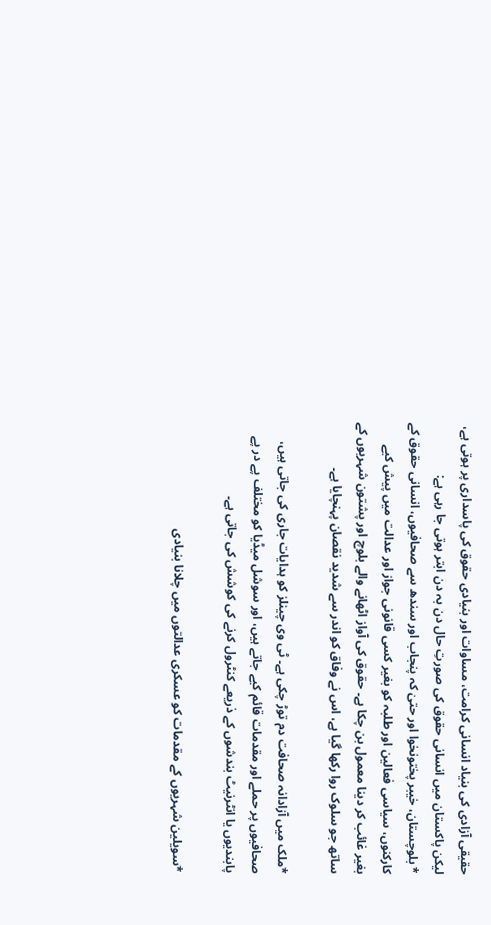حقیقی آزادی کی بنیاد انسانی کرامت، مساوات اور بنیادی حقوق کی پاسداری پر ہوتی ہے، لیکن پاکستان میں انسانی حقوق کی صورتِ حال دن بہ دن ابتر ہوتی جا رہی ہے:
* بلوچستان، خیبر پختونخوا اور حتیٰ کہ پنجاب اور سندھ سے صحافیوں، انسانی حقوق کے کارکنوں، سیاسی فعالین اور طلبہ کو بغیر کسی قانونی جواز اور عدالت میں پیش کیے بغیر غائب کر دینا معمول بن چکا ہے۔ حقوق کی آواز اٹھانے والے بلوچ اور پشتون شہریوں کے ساتھ جو سلوک روا رکھا گیا ہے، اس نے وفاق کو اندر سے شدید نقصان پہنچایا ہے۔

*ملک میں آزادانہ صحافت دم توڑ چکی ہے۔ ٹی وی چینلز کو ہدایات جاری کی جاتی ہیں، صحافیوں پر حملے اور مقدمات قائم کیے جاتے ہیں، اور سوشل میڈیا کو مختلف پے در پے پابندیوں یا انٹرنیٹ بندشوں کے ذریعے کنٹرول کرنے کی کوشش کی جاتی ہے۔

*سویلین شہریوں کے مقدمات کو عسکری عدالتوں میں چلانا بنیادی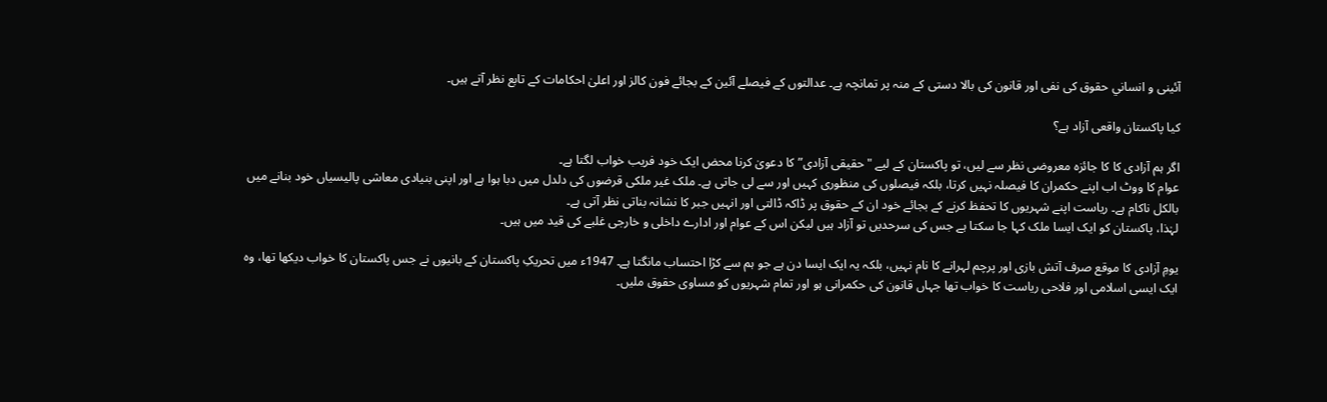آئینی و انساني حقوق کی نفی اور قانون کی بالا دستی کے منہ پر تمانچہ ہے۔ عدالتوں کے فیصلے آئین کے بجائے فون کالز اور اعلیٰ احکامات کے تابع نظر آتے ہیں۔

کیا پاکستان واقعی آزاد ہے؟

اگر ہم آزادی کا کا جائزہ معروضی نظر سے لیں، تو پاکستان کے لیے "حقیقی آزادی” کا دعویٰ کرنا محض ایک خود فریب خواب لگتا ہے۔
عوام کا ووٹ اب اپنے حکمران کا فیصلہ نہیں کرتا، بلکہ فیصلوں کی منظوری کہیں اور سے لی جاتی ہے۔ ملک غیر ملکی قرضوں کی دلدل میں دبا ہوا ہے اور اپنی بنیادی معاشی پالیسیاں خود بنانے میں بالکل ناکام ہے۔ ریاست اپنے شہریوں کا تحفظ کرنے کے بجائے خود ان کے حقوق پر ڈاکہ ڈالتی اور انہیں جبر کا نشانہ بناتی نظر آتی ہے۔
لہٰذا، پاکستان کو ایک ایسا ملک کہا جا سکتا ہے جس کی سرحدیں تو آزاد ہیں لیکن اس کے عوام اور ادارے داخلی و خارجی غلبے کی قید میں ہیں۔

یومِ آزادی کا موقع صرف آتش بازی اور پرچم لہرانے کا نام نہیں، بلکہ یہ ایک ایسا دن ہے جو ہم سے کڑا احتساب مانگتا ہے۔ 1947ء میں تحریکِ پاکستان کے بانیوں نے جس پاکستان کا خواب دیکھا تھا، وہ ایک ایسی اسلامی اور فلاحی ریاست کا خواب تھا جہاں قانون کی حکمرانی ہو اور تمام شہریوں کو مساوی حقوق ملیں۔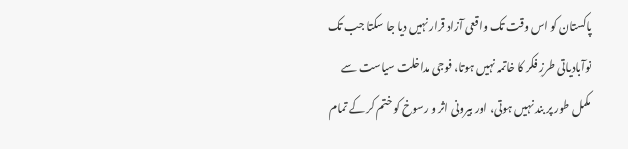پاکستان کو اس وقت تک واقعی آزاد قرار نہیں دیا جا سکتا جب تک نوآبادیاتی طرزِ فکر کا خاتمہ نہیں ہوتا، فوجی مداخلت سیاست سے مکمل طور پر بند نہیں ہوتی، اور بیرونی اثر و رسوخ کو ختم کر کے تمام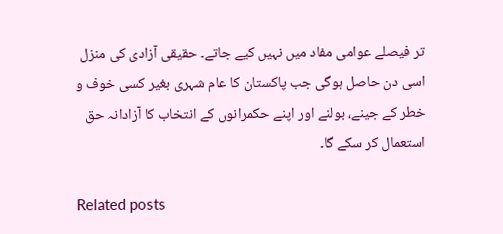تر فیصلے عوامی مفاد میں نہیں کیے جاتے۔ حقیقی آزادی کی منزل اسی دن حاصل ہوگی جب پاکستان کا عام شہری بغیر کسی خوف و خطر کے جینے، بولنے اور اپنے حکمرانوں کے انتخاب کا آزادانہ حق استعمال کر سکے گا۔

Related posts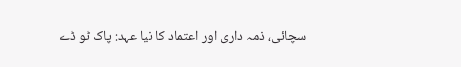سچائی، ذمہ داری اور اعتماد کا نیا عہد: پاک ٹو ڈے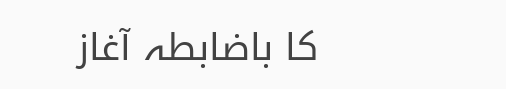کا باضابطہ آغاز